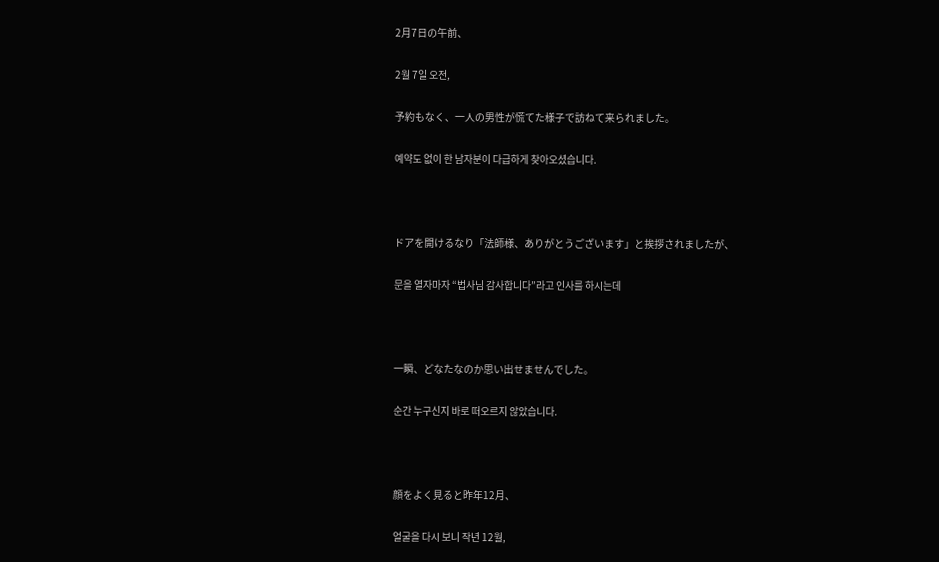2月7日の午前、

2월 7일 오전,

予約もなく、一人の男性が慌てた様子で訪ねて来られました。

예약도 없이 한 남자분이 다급하게 찾아오셨습니다.



ドアを開けるなり「法師様、ありがとうございます」と挨拶されましたが、

문을 열자마자 “법사님 감사합니다”라고 인사를 하시는데



一瞬、どなたなのか思い出せませんでした。

순간 누구신지 바로 떠오르지 않았습니다.



顔をよく見ると昨年12月、

얼굴을 다시 보니 작년 12월,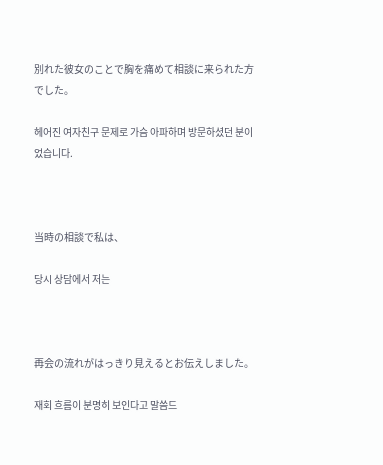別れた彼女のことで胸を痛めて相談に来られた方でした。

헤어진 여자친구 문제로 가슴 아파하며 방문하셨던 분이었습니다.



当時の相談で私は、

당시 상담에서 저는



再会の流れがはっきり見えるとお伝えしました。

재회 흐름이 분명히 보인다고 말씀드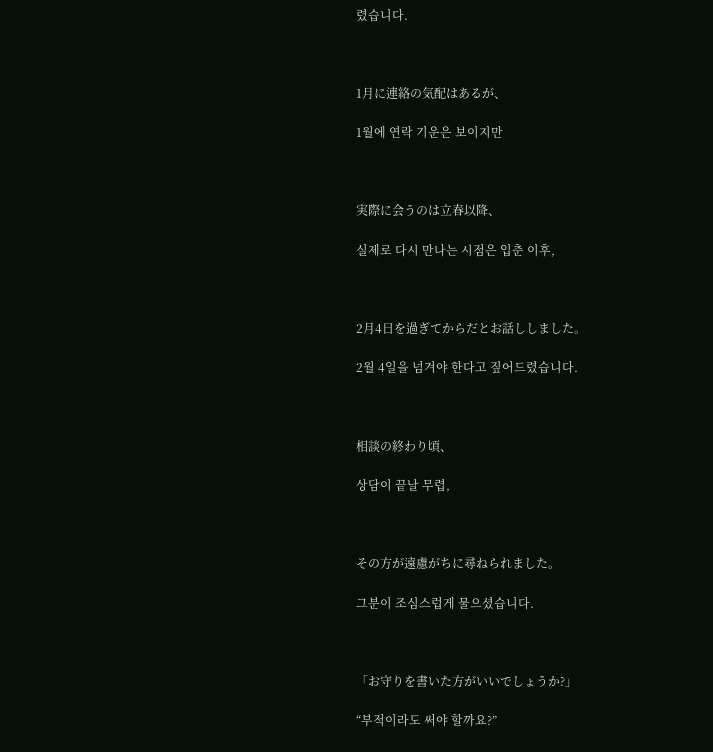렸습니다.



1月に連絡の気配はあるが、

1월에 연락 기운은 보이지만



実際に会うのは立春以降、

실제로 다시 만나는 시점은 입춘 이후,



2月4日を過ぎてからだとお話ししました。

2월 4일을 넘겨야 한다고 짚어드렸습니다.



相談の終わり頃、

상담이 끝날 무렵,



その方が遠慮がちに尋ねられました。

그분이 조심스럽게 물으셨습니다.



「お守りを書いた方がいいでしょうか?」

“부적이라도 써야 할까요?”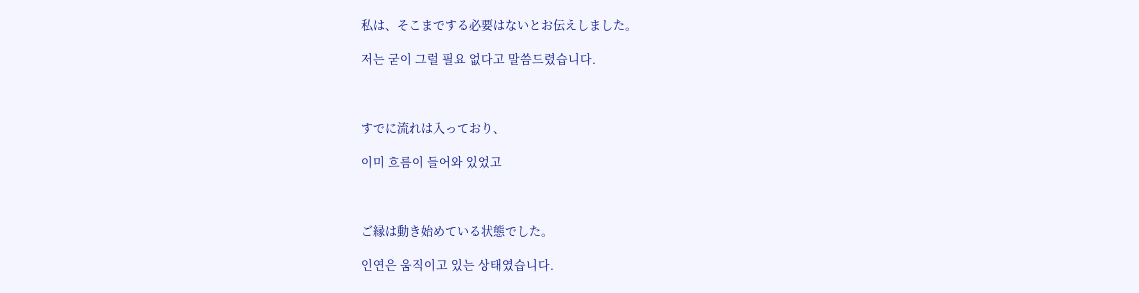私は、そこまでする必要はないとお伝えしました。

저는 굳이 그럴 필요 없다고 말씀드렸습니다.



すでに流れは入っており、

이미 흐름이 들어와 있었고



ご縁は動き始めている状態でした。

인연은 움직이고 있는 상태였습니다.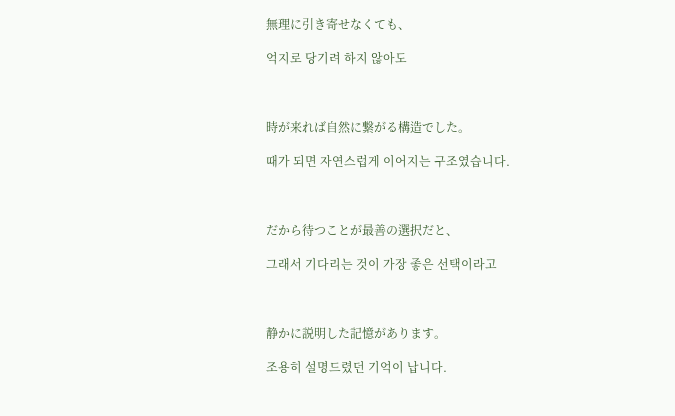無理に引き寄せなくても、

억지로 당기려 하지 않아도



時が来れば自然に繋がる構造でした。

때가 되면 자연스럽게 이어지는 구조였습니다.



だから待つことが最善の選択だと、

그래서 기다리는 것이 가장 좋은 선택이라고



静かに説明した記憶があります。

조용히 설명드렸던 기억이 납니다.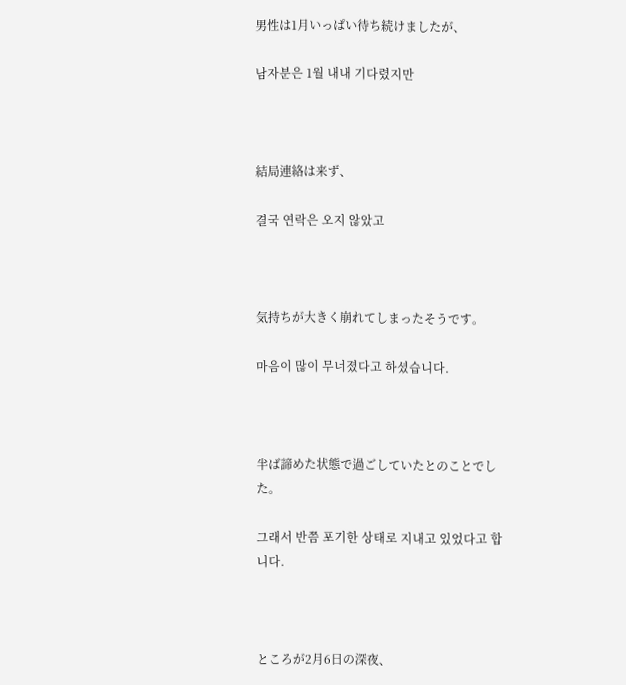男性は1月いっぱい待ち続けましたが、

남자분은 1월 내내 기다렸지만



結局連絡は来ず、

결국 연락은 오지 않았고



気持ちが大きく崩れてしまったそうです。

마음이 많이 무너졌다고 하셨습니다.



半ば諦めた状態で過ごしていたとのことでした。

그래서 반쯤 포기한 상태로 지내고 있었다고 합니다.



ところが2月6日の深夜、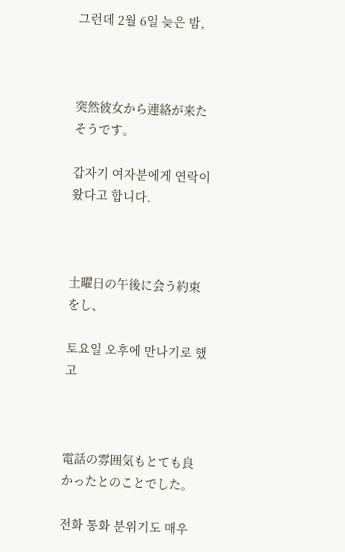그런데 2월 6일 늦은 밤,



突然彼女から連絡が来たそうです。

갑자기 여자분에게 연락이 왔다고 합니다.



土曜日の午後に会う約束をし、

토요일 오후에 만나기로 했고



電話の雰囲気もとても良かったとのことでした。

전화 통화 분위기도 매우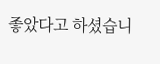좋았다고 하셨습니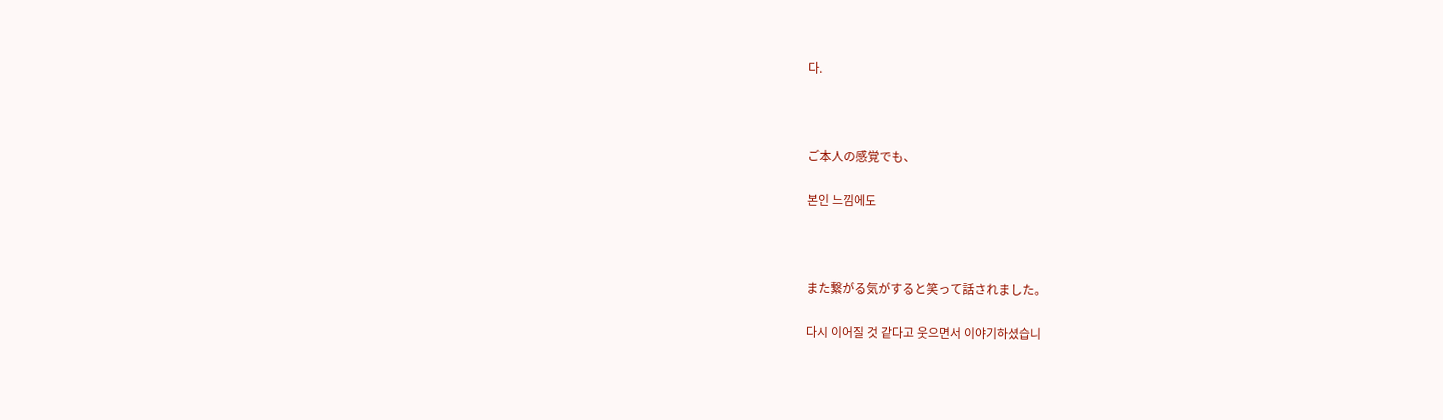다.



ご本人の感覚でも、

본인 느낌에도



また繋がる気がすると笑って話されました。

다시 이어질 것 같다고 웃으면서 이야기하셨습니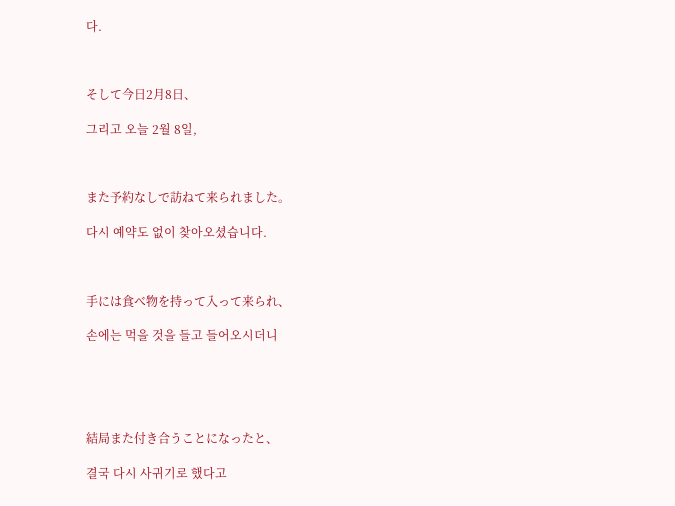다.



そして今日2月8日、

그리고 오늘 2월 8일,



また予約なしで訪ねて来られました。

다시 예약도 없이 찾아오셨습니다.



手には食べ物を持って入って来られ、

손에는 먹을 것을 들고 들어오시더니





結局また付き合うことになったと、

결국 다시 사귀기로 했다고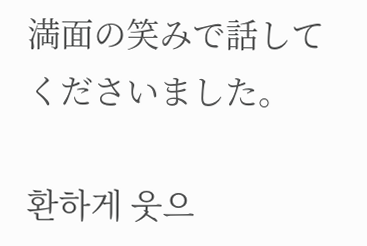満面の笑みで話してくださいました。

환하게 웃으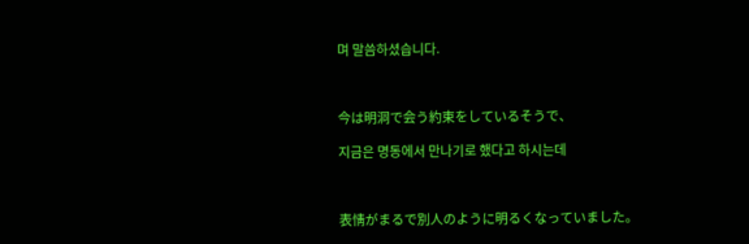며 말씀하셨습니다.



今は明洞で会う約束をしているそうで、

지금은 명동에서 만나기로 했다고 하시는데



表情がまるで別人のように明るくなっていました。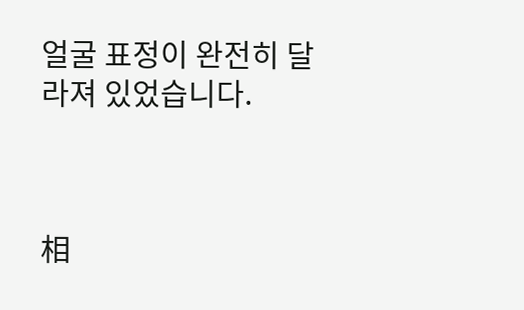얼굴 표정이 완전히 달라져 있었습니다.



相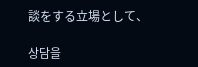談をする立場として、

상담을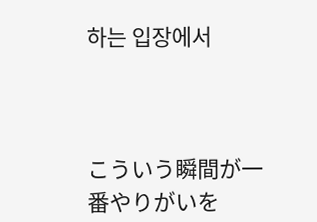하는 입장에서



こういう瞬間が一番やりがいを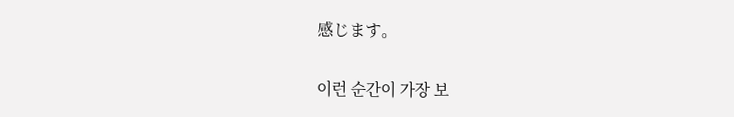感じます。

이런 순간이 가장 보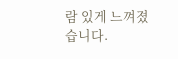람 있게 느껴졌습니다.